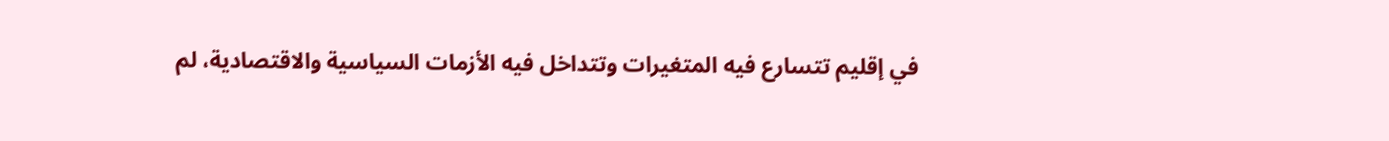في إقليم تتسارع فيه المتغيرات وتتداخل فيه الأزمات السياسية والاقتصادية، لم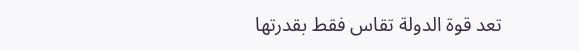تعد قوة الدولة تقاس فقط بقدرتها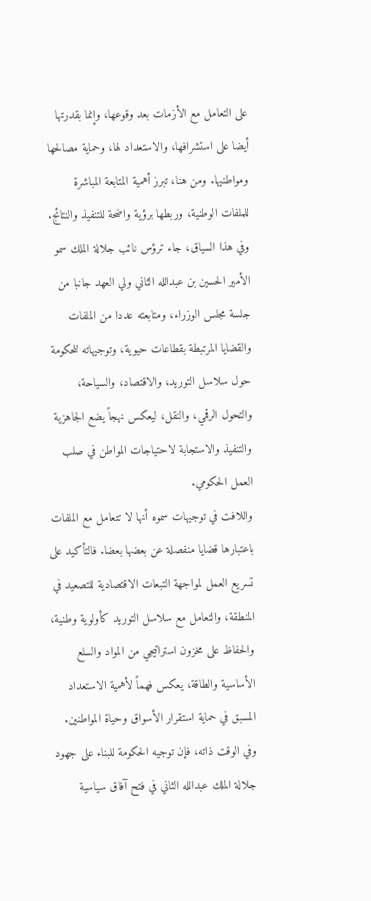على التعامل مع الأزمات بعد وقوعها، وإنما بقدرتها أيضا على استشرافها، والاستعداد لها، وحماية مصالحها ومواطنيها. ومن هنا، تبرز أهمية المتابعة المباشرة للملفات الوطنية، وربطها برؤية واضحة للتنفيذ والنتائج.
وفي هذا السياق، جاء ترؤس نائب جلالة الملك سمو الأمير الحسين بن عبدالله الثاني ولي العهد جانبا من جلسة مجلس الوزراء، ومتابعته عددا من الملفات والقضايا المرتبطة بقطاعات حيوية، وتوجيهاته للحكومة حول سلاسل التوريد، والاقتصاد، والسياحة، والتحول الرقمي، والنقل، ليعكس نهجاً يضع الجاهزية والتنفيذ والاستجابة لاحتياجات المواطن في صلب العمل الحكومي.
واللافت في توجيهات سموه أنها لا تتعامل مع الملفات باعتبارها قضايا منفصلة عن بعضها بعضا. فالتأكيد على تسريع العمل لمواجهة التبعات الاقتصادية للتصعيد في المنطقة، والتعامل مع سلاسل التوريد كأولوية وطنية، والحفاظ على مخزون استراتيجي من المواد والسلع الأساسية والطاقة، يعكس فهماً لأهمية الاستعداد المسبق في حماية استقرار الأسواق وحياة المواطنين.
وفي الوقت ذاته، فإن توجيه الحكومة للبناء على جهود جلالة الملك عبدالله الثاني في فتح آفاق سياسية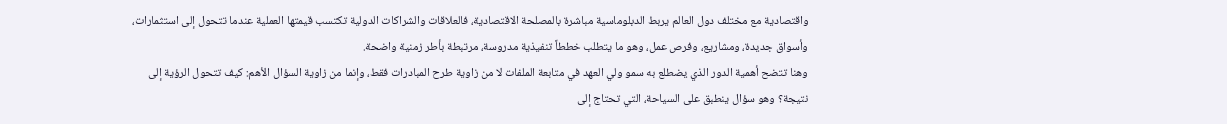واقتصادية مع مختلف دول العالم يربط الدبلوماسية مباشرة بالمصلحة الاقتصادية، فالعلاقات والشراكات الدولية تكتسب قيمتها العملية عندما تتحول إلى استثمارات، وأسواق جديدة، ومشاريع، وفرص عمل، وهو ما يتطلب خططاً تنفيذية مدروسة، مرتبطة بأطر زمنية واضحة.
وهنا تتضح أهمية الدور الذي يضطلع به سمو ولي العهد في متابعة الملفات لا من زاوية طرح المبادرات فقط، وإنما من زاوية السؤال الأهم: كيف تتحول الرؤية إلى نتيجة؟ وهو سؤال ينطبق على السياحة، التي تحتاج إلى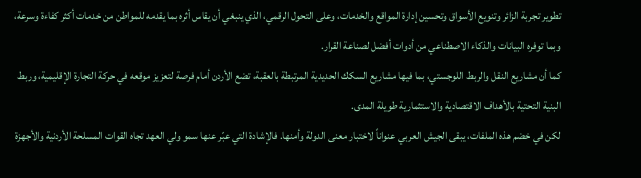تطوير تجربة الزائر وتنويع الأسواق وتحسين إدارة المواقع والخدمات، وعلى التحول الرقمي، الذي ينبغي أن يقاس أثره بما يقدمه للمواطن من خدمات أكثر كفاءة وسرعة، وبما توفره البيانات والذكاء الاصطناعي من أدوات أفضل لصناعة القرار.
كما أن مشاريع النقل والربط اللوجستي، بما فيها مشاريع السكك الحديدية المرتبطة بالعقبة، تضع الأردن أمام فرصة لتعزيز موقعه في حركة التجارة الإقليمية، وربط البنية التحتية بالأهداف الاقتصادية والاستثمارية طويلة المدى.
لكن في خضم هذه الملفات، يبقى الجيش العربي عنواناً لاختبار معنى الدولة وأمنها. فالإشادة التي عبّر عنها سمو ولي العهد تجاه القوات المسلحة الأردنية والأجهزة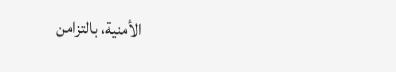الأمنية، بالتزامن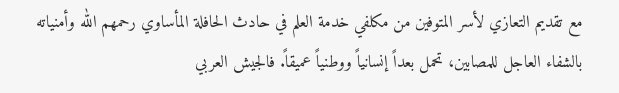مع تقديم التعازي لأسر المتوفين من مكلفي خدمة العلم في حادث الحافلة المأساوي رحمهم الله وأمنياته بالشفاء العاجل للمصابين، تحمل بعداً إنسانياً ووطنياً عميقاً. فالجيش العربي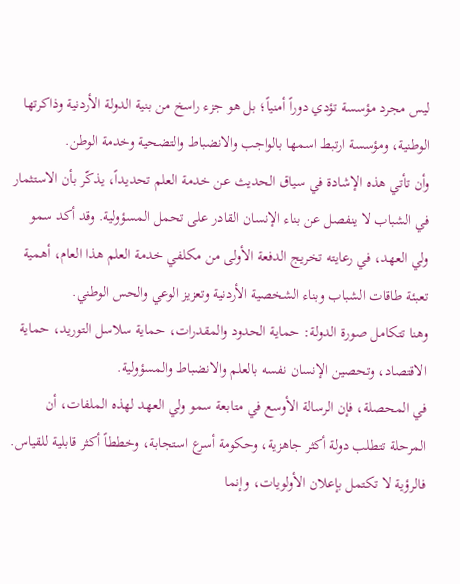ليس مجرد مؤسسة تؤدي دوراً أمنياً؛ بل هو جزء راسخ من بنية الدولة الأردنية وذاكرتها الوطنية، ومؤسسة ارتبط اسمها بالواجب والانضباط والتضحية وخدمة الوطن.
وأن تأتي هذه الإشادة في سياق الحديث عن خدمة العلم تحديداً، يذكّر بأن الاستثمار في الشباب لا ينفصل عن بناء الإنسان القادر على تحمل المسؤولية. وقد أكد سمو ولي العهد، في رعايته تخريج الدفعة الأولى من مكلفي خدمة العلم هذا العام، أهمية تعبئة طاقات الشباب وبناء الشخصية الأردنية وتعزيز الوعي والحس الوطني.
وهنا تتكامل صورة الدولة: حماية الحدود والمقدرات، حماية سلاسل التوريد، حماية الاقتصاد، وتحصين الإنسان نفسه بالعلم والانضباط والمسؤولية.
في المحصلة، فإن الرسالة الأوسع في متابعة سمو ولي العهد لهذه الملفات، أن المرحلة تتطلب دولة أكثر جاهزية، وحكومة أسرع استجابة، وخططاً أكثر قابلية للقياس. فالرؤية لا تكتمل بإعلان الأولويات، وإنما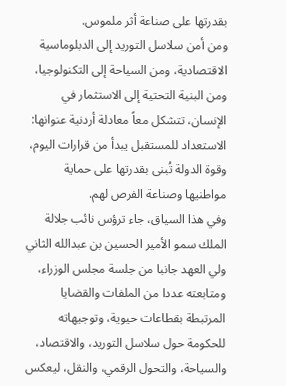بقدرتها على صناعة أثر ملموس.
ومن أمن سلاسل التوريد إلى الدبلوماسية الاقتصادية، ومن السياحة إلى التكنولوجيا، ومن البنية التحتية إلى الاستثمار في الإنسان، تتشكل معاً معادلة أردنية عنوانها: الاستعداد للمستقبل يبدأ من قرارات اليوم، وقوة الدولة تُبنى بقدرتها على حماية مواطنيها وصناعة الفرص لهم.
وفي هذا السياق، جاء ترؤس نائب جلالة الملك سمو الأمير الحسين بن عبدالله الثاني ولي العهد جانبا من جلسة مجلس الوزراء، ومتابعته عددا من الملفات والقضايا المرتبطة بقطاعات حيوية، وتوجيهاته للحكومة حول سلاسل التوريد، والاقتصاد، والسياحة، والتحول الرقمي، والنقل، ليعكس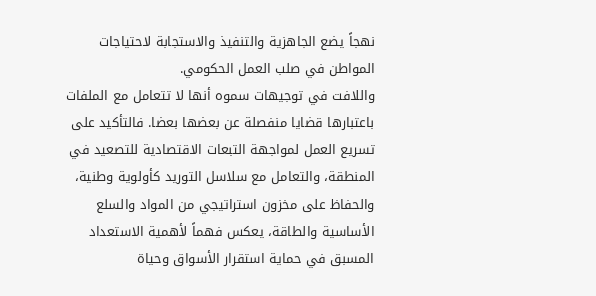نهجاً يضع الجاهزية والتنفيذ والاستجابة لاحتياجات المواطن في صلب العمل الحكومي.
واللافت في توجيهات سموه أنها لا تتعامل مع الملفات باعتبارها قضايا منفصلة عن بعضها بعضا. فالتأكيد على تسريع العمل لمواجهة التبعات الاقتصادية للتصعيد في المنطقة، والتعامل مع سلاسل التوريد كأولوية وطنية، والحفاظ على مخزون استراتيجي من المواد والسلع الأساسية والطاقة، يعكس فهماً لأهمية الاستعداد المسبق في حماية استقرار الأسواق وحياة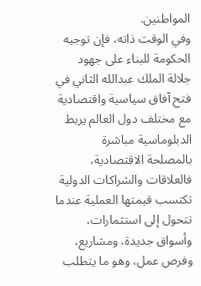المواطنين.
وفي الوقت ذاته، فإن توجيه الحكومة للبناء على جهود جلالة الملك عبدالله الثاني في فتح آفاق سياسية واقتصادية مع مختلف دول العالم يربط الدبلوماسية مباشرة بالمصلحة الاقتصادية، فالعلاقات والشراكات الدولية تكتسب قيمتها العملية عندما تتحول إلى استثمارات، وأسواق جديدة، ومشاريع، وفرص عمل، وهو ما يتطلب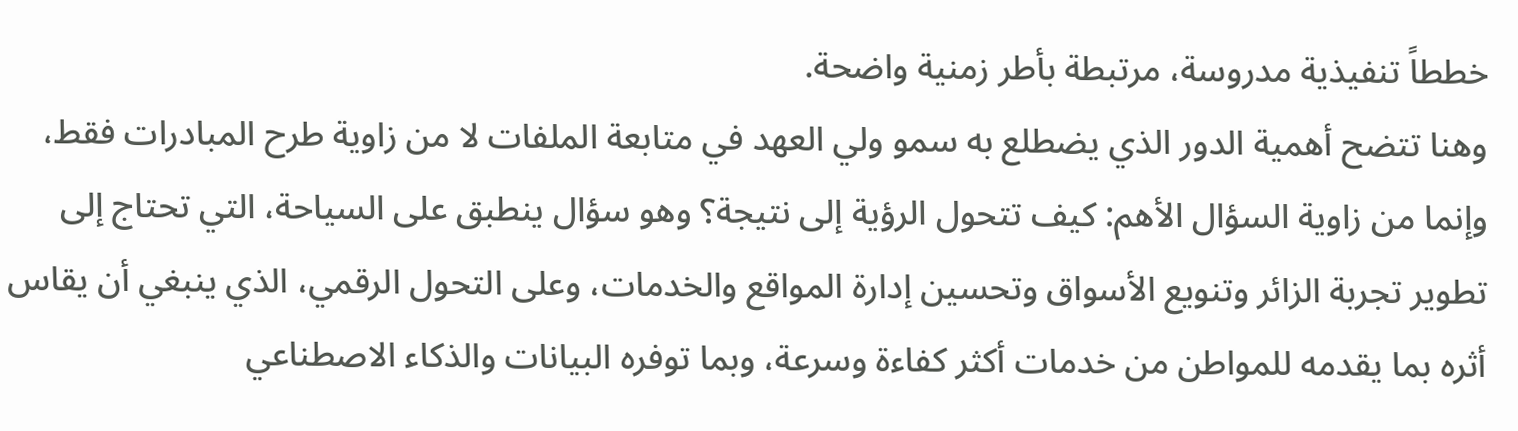خططاً تنفيذية مدروسة، مرتبطة بأطر زمنية واضحة.
وهنا تتضح أهمية الدور الذي يضطلع به سمو ولي العهد في متابعة الملفات لا من زاوية طرح المبادرات فقط، وإنما من زاوية السؤال الأهم: كيف تتحول الرؤية إلى نتيجة؟ وهو سؤال ينطبق على السياحة، التي تحتاج إلى تطوير تجربة الزائر وتنويع الأسواق وتحسين إدارة المواقع والخدمات، وعلى التحول الرقمي، الذي ينبغي أن يقاس أثره بما يقدمه للمواطن من خدمات أكثر كفاءة وسرعة، وبما توفره البيانات والذكاء الاصطناعي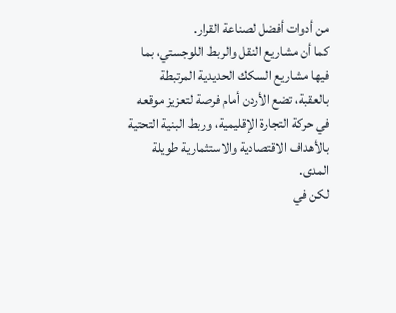من أدوات أفضل لصناعة القرار.
كما أن مشاريع النقل والربط اللوجستي، بما فيها مشاريع السكك الحديدية المرتبطة بالعقبة، تضع الأردن أمام فرصة لتعزيز موقعه في حركة التجارة الإقليمية، وربط البنية التحتية بالأهداف الاقتصادية والاستثمارية طويلة المدى.
لكن في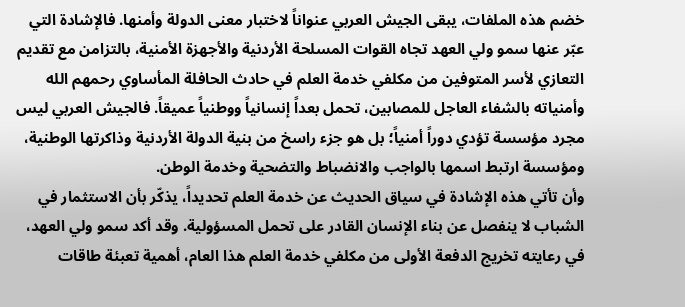خضم هذه الملفات، يبقى الجيش العربي عنواناً لاختبار معنى الدولة وأمنها. فالإشادة التي عبّر عنها سمو ولي العهد تجاه القوات المسلحة الأردنية والأجهزة الأمنية، بالتزامن مع تقديم التعازي لأسر المتوفين من مكلفي خدمة العلم في حادث الحافلة المأساوي رحمهم الله وأمنياته بالشفاء العاجل للمصابين، تحمل بعداً إنسانياً ووطنياً عميقاً. فالجيش العربي ليس مجرد مؤسسة تؤدي دوراً أمنياً؛ بل هو جزء راسخ من بنية الدولة الأردنية وذاكرتها الوطنية، ومؤسسة ارتبط اسمها بالواجب والانضباط والتضحية وخدمة الوطن.
وأن تأتي هذه الإشادة في سياق الحديث عن خدمة العلم تحديداً، يذكّر بأن الاستثمار في الشباب لا ينفصل عن بناء الإنسان القادر على تحمل المسؤولية. وقد أكد سمو ولي العهد، في رعايته تخريج الدفعة الأولى من مكلفي خدمة العلم هذا العام، أهمية تعبئة طاقات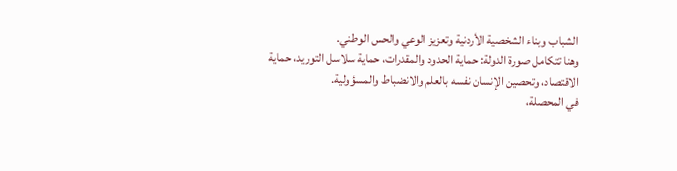الشباب وبناء الشخصية الأردنية وتعزيز الوعي والحس الوطني.
وهنا تتكامل صورة الدولة: حماية الحدود والمقدرات، حماية سلاسل التوريد، حماية الاقتصاد، وتحصين الإنسان نفسه بالعلم والانضباط والمسؤولية.
في المحصلة،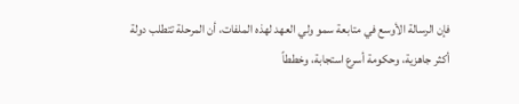فإن الرسالة الأوسع في متابعة سمو ولي العهد لهذه الملفات، أن المرحلة تتطلب دولة أكثر جاهزية، وحكومة أسرع استجابة، وخططاً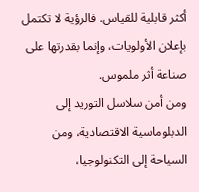أكثر قابلية للقياس. فالرؤية لا تكتمل بإعلان الأولويات، وإنما بقدرتها على صناعة أثر ملموس.
ومن أمن سلاسل التوريد إلى الدبلوماسية الاقتصادية، ومن السياحة إلى التكنولوجيا،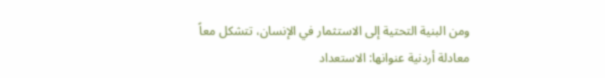ومن البنية التحتية إلى الاستثمار في الإنسان، تتشكل معاً معادلة أردنية عنوانها: الاستعداد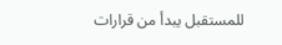للمستقبل يبدأ من قرارات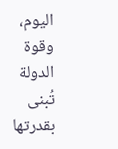اليوم، وقوة الدولة تُبنى بقدرتها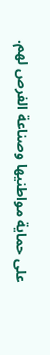على حماية مواطنيها وصناعة الفرص لهم.